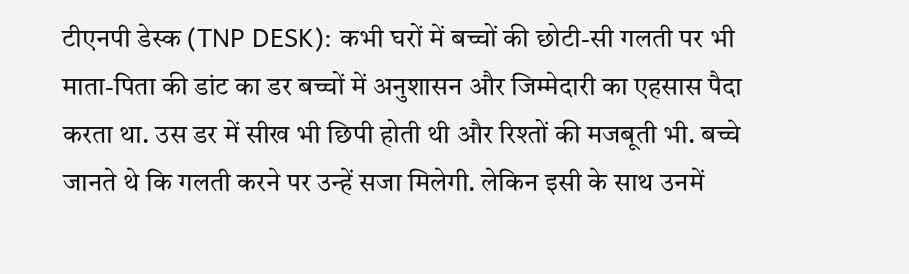टीएनपी डेस्क (TNP DESK): कभी घरों में बच्चों की छोटी-सी गलती पर भी माता-पिता की डांट का डर बच्चों में अनुशासन और जिम्मेदारी का एहसास पैदा करता था. उस डर में सीख भी छिपी होती थी और रिश्तों की मजबूती भी. बच्चे जानते थे कि गलती करने पर उन्हें सजा मिलेगी. लेकिन इसी के साथ उनमें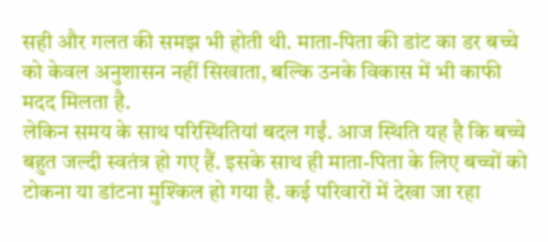सही और गलत की समझ भी होती थी. माता-पिता की डांट का डर बच्चे को केवल अनुशासन नहीं सिखाता, बल्कि उनके विकास में भी काफी मदद मिलता है.
लेकिन समय के साथ परिस्थितियां बदल गईं. आज स्थिति यह है कि बच्चे बहुत जल्दी स्वतंत्र हो गए हैं. इसके साथ ही माता-पिता के लिए बच्चों को टोकना या डांटना मुश्किल हो गया है. कई परिवारों में देखा जा रहा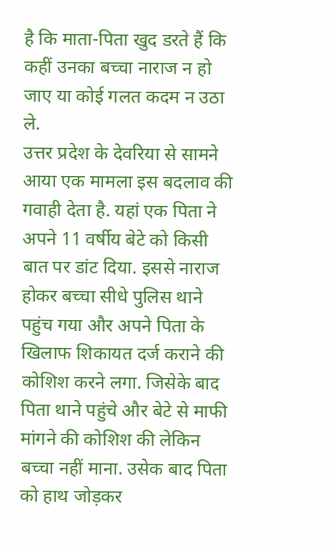है कि माता-पिता खुद डरते हैं कि कहीं उनका बच्चा नाराज न हो जाए या कोई गलत कदम न उठा ले.
उत्तर प्रदेश के देवरिया से सामने आया एक मामला इस बदलाव की गवाही देता है. यहां एक पिता ने अपने 11 वर्षीय बेटे को किसी बात पर डांट दिया. इससे नाराज होकर बच्चा सीधे पुलिस थाने पहुंच गया और अपने पिता के खिलाफ शिकायत दर्ज कराने की कोशिश करने लगा. जिसेके बाद पिता थाने पहुंचे और बेटे से माफी मांगने की कोशिश की लेकिन बच्चा नहीं माना. उसेक बाद पिता को हाथ जोड़कर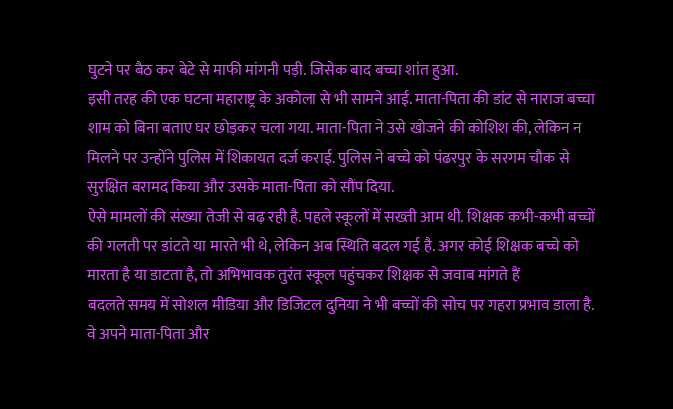घुटने पर बैठ कर बेटे से माफी मांगनी पड़ी. जिसेक बाद बच्चा शांत हुआ.
इसी तरह की एक घटना महाराष्ट्र के अकोला से भी सामने आई. माता-पिता की डांट से नाराज बच्चा शाम को बिना बताए घर छोड़कर चला गया. माता-पिता ने उसे खोजने की कोशिश की, लेकिन न मिलने पर उन्होंने पुलिस में शिकायत दर्ज कराई. पुलिस ने बच्चे को पंढरपुर के सरगम चौक से सुरक्षित बरामद किया और उसके माता-पिता को सौंप दिया.
ऐसे मामलों की संख्या तेजी से बढ़ रही है. पहले स्कूलों में सख्ती आम थी. शिक्षक कभी-कभी बच्चों की गलती पर डांटते या मारते भी थे, लेकिन अब स्थिति बदल गई है. अगर कोई शिक्षक बच्चे को मारता है या डाटता है, तो अभिभावक तुरंत स्कूल पहुंचकर शिक्षक से जवाब मांगते हैं
बदलते समय में सोशल मीडिया और डिजिटल दुनिया ने भी बच्चों की सोच पर गहरा प्रभाव डाला है. वे अपने माता-पिता और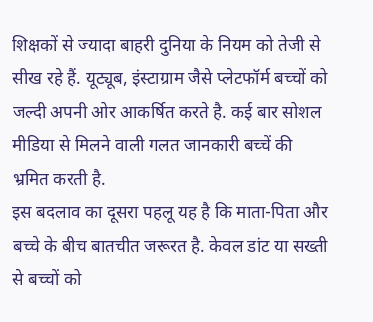शिक्षकों से ज्यादा बाहरी दुनिया के नियम को तेजी से सीख रहे हैं. यूट्यूब, इंस्टाग्राम जैसे प्लेटफॉर्म बच्चों को जल्दी अपनी ओर आकर्षित करते है. कई बार सोशल मीडिया से मिलने वाली गलत जानकारी बच्चें की भ्रमित करती है.
इस बदलाव का दूसरा पहलू यह है कि माता-पिता और बच्चे के बीच बातचीत जरूरत है. केवल डांट या सख्ती से बच्चों को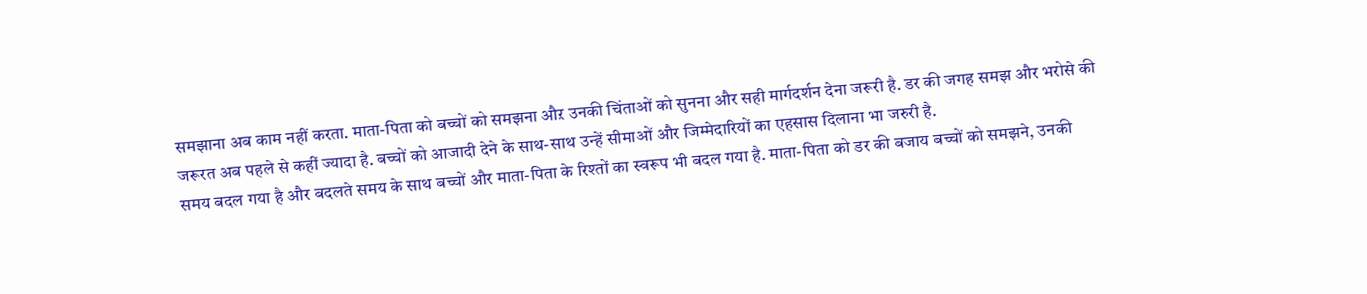समझाना अब काम नहीं करता. माता-पिता को बच्चों को समझना औऱ उनकी चिंताओं को सुनना और सही मार्गदर्शन देना जरूरी है. डर की जगह समझ और भरोसे की जरूरत अब पहले से कहीं ज्यादा है. बच्चों को आजादी देने के साथ-साथ उन्हें सीमाओं और जिम्मेदारियों का एहसास दिलाना भा जरुरी है.
समय बदल गया है और बदलते समय के साथ बच्चों और माता-पिता के रिश्तों का स्वरूप भी बदल गया है. माता-पिता को डर की बजाय बच्चों को समझने, उनकी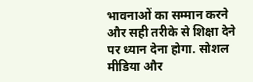भावनाओं का सम्मान करने और सही तरीके से शिक्षा देने पर ध्यान देना होगा. सोशल मीडिया और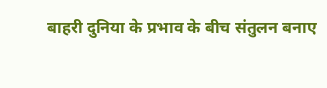बाहरी दुनिया के प्रभाव के बीच संतुलन बनाए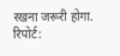रखना जरूरी होगा.
रिपोर्ट: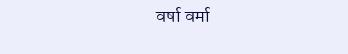वर्षा वर्मा